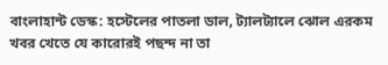বাংলাহান্ট ডেস্ক: হস্টেলের পাতলা ডাল, ট্যালট্যালে ঝোল এরকম খবর খেতে যে কারোরই পছন্দ না তা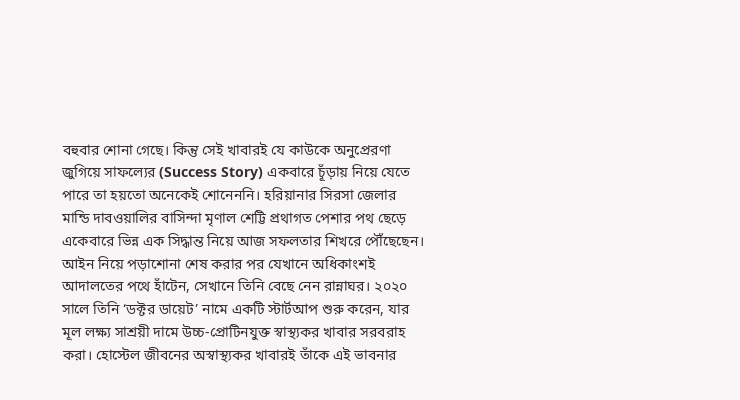বহুবার শোনা গেছে। কিন্তু সেই খাবারই যে কাউকে অনুপ্রেরণা জুগিয়ে সাফল্যের (Success Story) একবারে চূঁড়ায় নিয়ে যেতে পারে তা হয়তো অনেকেই শোনেননি। হরিয়ানার সিরসা জেলার মান্ডি দাবওয়ালির বাসিন্দা মৃণাল শেট্টি প্রথাগত পেশার পথ ছেড়ে একেবারে ভিন্ন এক সিদ্ধান্ত নিয়ে আজ সফলতার শিখরে পৌঁছেছেন। আইন নিয়ে পড়াশোনা শেষ করার পর যেখানে অধিকাংশই আদালতের পথে হাঁটেন, সেখানে তিনি বেছে নেন রান্নাঘর। ২০২০ সালে তিনি ‘ডক্টর ডায়েট’ নামে একটি স্টার্টআপ শুরু করেন, যার মূল লক্ষ্য সাশ্রয়ী দামে উচ্চ-প্রোটিনযুক্ত স্বাস্থ্যকর খাবার সরবরাহ করা। হোস্টেল জীবনের অস্বাস্থ্যকর খাবারই তাঁকে এই ভাবনার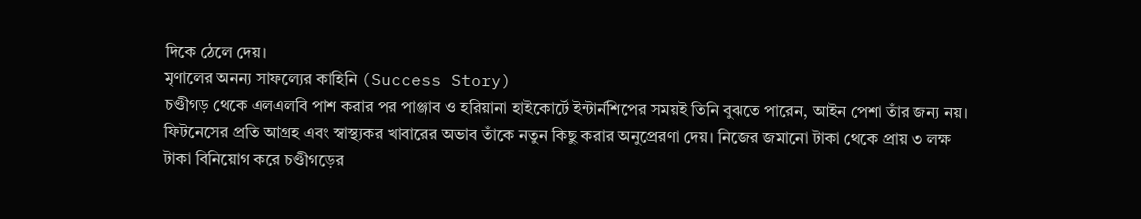দিকে ঠেলে দেয়।
মৃণালের অনন্য সাফল্যের কাহিনি (Success Story)
চণ্ডীগড় থেকে এলএলবি পাশ করার পর পাঞ্জাব ও হরিয়ানা হাইকোর্টে ইন্টার্নশিপের সময়ই তিনি বুঝতে পারেন, আইন পেশা তাঁর জন্য নয়। ফিটনেসের প্রতি আগ্রহ এবং স্বাস্থ্যকর খাবারের অভাব তাঁকে নতুন কিছু করার অনুপ্রেরণা দেয়। নিজের জমানো টাকা থেকে প্রায় ৩ লক্ষ টাকা বিনিয়োগ করে চণ্ডীগড়ের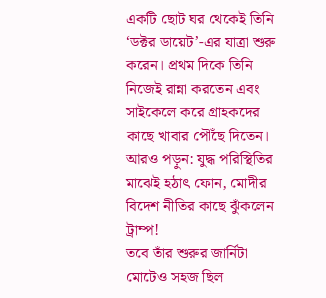একটি ছোট ঘর থেকেই তিনি ‘ডক্টর ডায়েট’-এর যাত্রা শুরু করেন। প্রথম দিকে তিনি নিজেই রান্না করতেন এবং সাইকেলে করে গ্রাহকদের কাছে খাবার পৌঁছে দিতেন।
আরও পড়ুন: যুদ্ধ পরিস্থিতির মাঝেই হঠাৎ ফোন, মোদীর বিদেশ নীতির কাছে ঝুঁকলেন ট্রাম্প!
তবে তাঁর শুরুর জার্নিটা মোটেও সহজ ছিল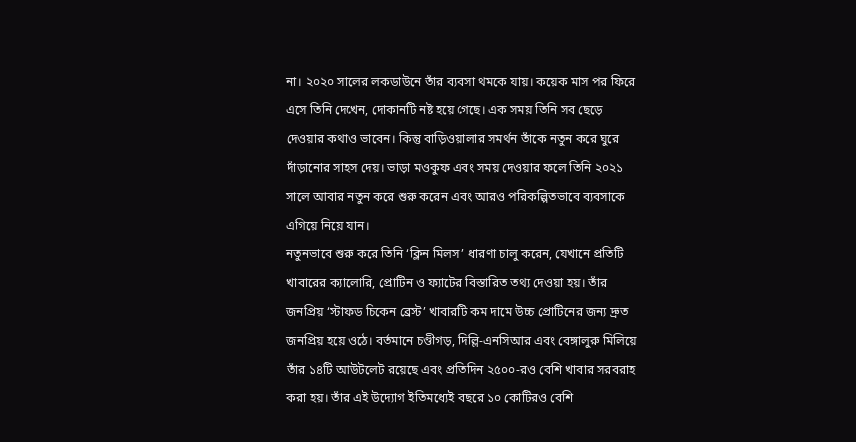না। ২০২০ সালের লকডাউনে তাঁর ব্যবসা থমকে যায়। কয়েক মাস পর ফিরে এসে তিনি দেখেন, দোকানটি নষ্ট হয়ে গেছে। এক সময় তিনি সব ছেড়ে দেওয়ার কথাও ভাবেন। কিন্তু বাড়িওয়ালার সমর্থন তাঁকে নতুন করে ঘুরে দাঁড়ানোর সাহস দেয়। ভাড়া মওকুফ এবং সময় দেওয়ার ফলে তিনি ২০২১ সালে আবার নতুন করে শুরু করেন এবং আরও পরিকল্পিতভাবে ব্যবসাকে এগিয়ে নিয়ে যান।
নতুনভাবে শুরু করে তিনি ‘ক্লিন মিলস’ ধারণা চালু করেন, যেখানে প্রতিটি খাবারের ক্যালোরি, প্রোটিন ও ফ্যাটের বিস্তারিত তথ্য দেওয়া হয়। তাঁর জনপ্রিয় ‘স্টাফড চিকেন ব্রেস্ট’ খাবারটি কম দামে উচ্চ প্রোটিনের জন্য দ্রুত জনপ্রিয় হয়ে ওঠে। বর্তমানে চণ্ডীগড়, দিল্লি-এনসিআর এবং বেঙ্গালুরু মিলিয়ে তাঁর ১৪টি আউটলেট রয়েছে এবং প্রতিদিন ২৫০০-রও বেশি খাবার সরবরাহ করা হয়। তাঁর এই উদ্যোগ ইতিমধ্যেই বছরে ১০ কোটিরও বেশি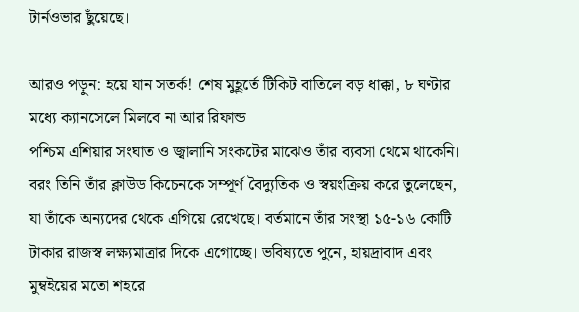টার্নওভার ছুঁয়েছে।

আরও পড়ুন: হয়ে যান সতর্ক! শেষ মুহূর্তে টিকিট বাতিলে বড় ধাক্কা, ৮ ঘণ্টার মধ্যে ক্যানসেলে মিলবে না আর রিফান্ড
পশ্চিম এশিয়ার সংঘাত ও জ্বালানি সংকটের মাঝেও তাঁর ব্যবসা থেমে থাকেনি। বরং তিনি তাঁর ক্লাউড কিচেনকে সম্পূর্ণ বৈদ্যুতিক ও স্বয়ংক্রিয় করে তুলেছেন, যা তাঁকে অন্যদের থেকে এগিয়ে রেখেছে। বর্তমানে তাঁর সংস্থা ১৫-১৬ কোটি টাকার রাজস্ব লক্ষ্যমাত্রার দিকে এগোচ্ছে। ভবিষ্যতে পুনে, হায়দ্রাবাদ এবং মুম্বইয়ের মতো শহরে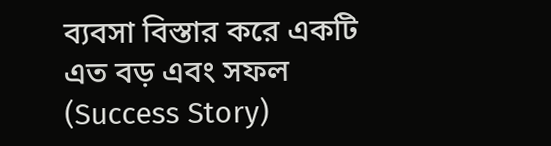ব্যবসা বিস্তার করে একটি এত বড় এবং সফল (Success Story)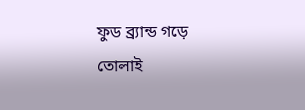ফুড ব্র্যান্ড গড়ে তোলাই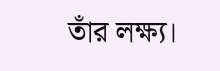তাঁর লক্ষ্য।